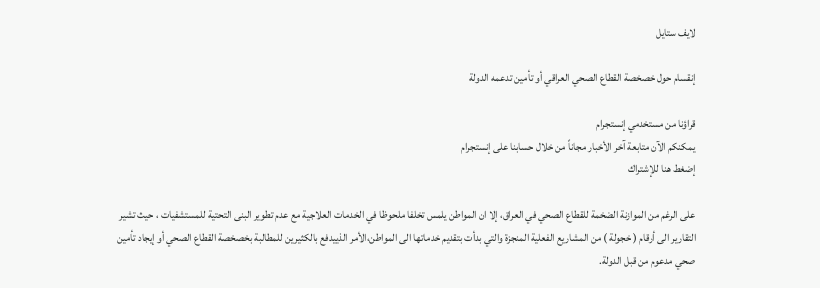لايف ستايل

إنقسام حول خصخصة القطاع الصحي العراقي أو تأمين تدعمه الدولة

قراؤنا من مستخدمي إنستجرام
يمكنكم الآن متابعة آخر الأخبار مجاناً من خلال حسابنا على إنستجرام
إضغط هنا للإشتراك

على الرغم من الموازنة الضخمة للقطاع الصحي في العراق، إلا ان المواطن يلمس تخلفا ملحوظا في الخدمات العلاجية مع عدم تطوير البنى التحتية للمستشفيات ، حيث تشير التقارير الى أرقام ( خجولة ) من المشاريع الفعلية المنجزة والتي بدأت بتقديم خدماتها الى المواطن،الأمر الذييدفع بالكثيرين للمطالبة بخصخصة القطاع الصحي أو إيجاد تأمين صحي مدعوم من قبل الدولة.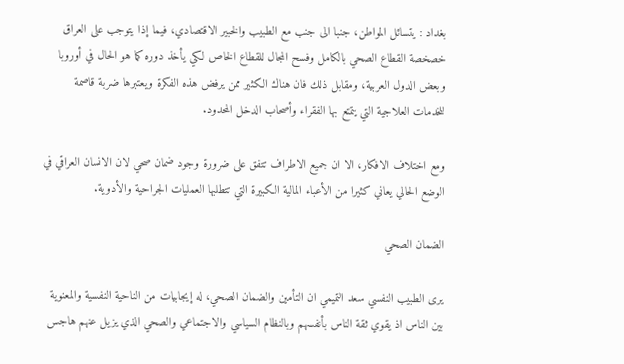بغداد : يتسائل المواطن، جنبا الى جنب مع الطبيب والخبير الاقتصادي، فيما إذا يتوجب على العراق خصخصة القطاع الصحي بالكامل وفسح المجال للقطاع الخاص لكي يأخذ دوره كما هو الحال في أوروبا وبعض الدول العربية، ومقابل ذلك فان هناك الكثير ممن يرفض هذه الفكرة ويعتبرها ضربة قاصمة للخدمات العلاجية التي يتمتع بها الفقراء وأصحاب الدخل المحدود.

ومع اختلاف الافكار، الا ان جميع الاطراف تتفق على ضرورة وجود ضمان صحي لان الانسان العراقي في الوضع الحالي يعاني كثيرا من الأعباء المالية الكبيرة التي تتطلبها العمليات الجراحية والأدوية.

الضمان الصحي

يرى الطبيب النفسي سعد التميمي ان التأمين والضمان الصحي، له إيجابيات من الناحية النفسية والمعنوية بين الناس اذ يقوي ثقة الناس بأنفسهم وبالنظام السياسي والاجتماعي والصحي الذي يزيل عنهم هاجس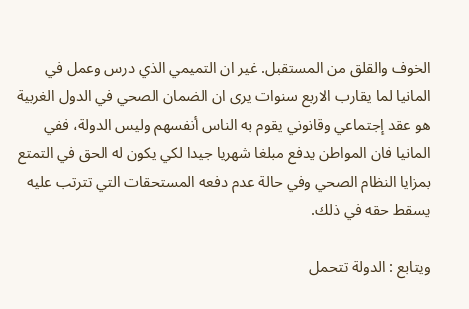الخوف والقلق من المستقبل. غير ان التميمي الذي درس وعمل في المانيا لما يقارب الاربع سنوات يرى ان الضمان الصحي في الدول الغربية هو عقد إجتماعي وقانوني يقوم به الناس أنفسهم وليس الدولة، ففي المانيا فان المواطن يدفع مبلغا شهريا جيدا لكي يكون له الحق في التمتع بمزايا النظام الصحي وفي حالة عدم دفعه المستحقات التي تترتب عليه يسقط حقه في ذلك.

ويتابع : الدولة تتحمل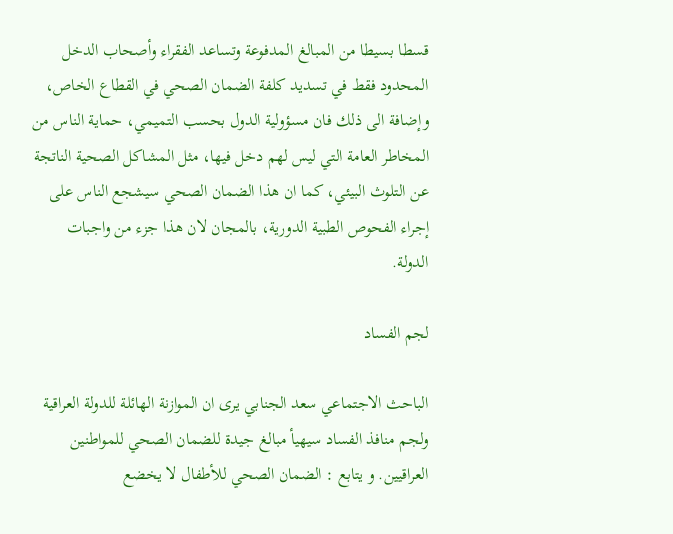قسطا بسيطا من المبالغ المدفوعة وتساعد الفقراء وأصحاب الدخل المحدود فقط في تسديد كلفة الضمان الصحي في القطاع الخاص، وإضافة الى ذلك فان مسؤولية الدول بحسب التميمي، حماية الناس من المخاطر العامة التي ليس لهم دخل فيها، مثل المشاكل الصحية الناتجة عن التلوث البيئي، كما ان هذا الضمان الصحي سيشجع الناس على إجراء الفحوص الطبية الدورية، بالمجان لان هذا جزء من واجبات الدولة.

لجم الفساد

الباحث الاجتماعي سعد الجنابي يرى ان الموازنة الهائلة للدولة العراقية ولجم منافذ الفساد سيهيأ مبالغ جيدة للضمان الصحي للمواطنين العراقيين. و يتابع : الضمان الصحي للأطفال لا يخضع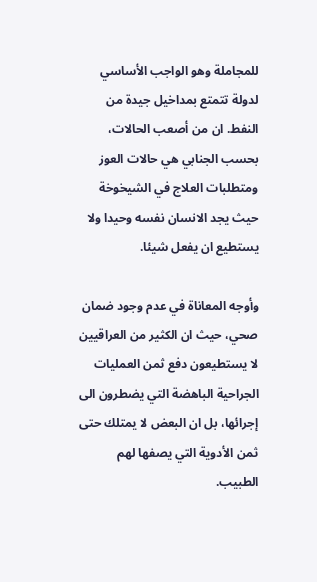للمجاملة وهو الواجب الأساسي لدولة تتمتع بمداخيل جيدة من النفط. ان من أصعب الحالات، بحسب الجنابي هي حالات العوز ومتطلبات العلاج في الشيخوخة حيث يجد الانسان نفسه وحيدا ولا يستطيع ان يفعل شيئا.

وأوجه المعاناة في عدم وجود ضمان صحي، حيث ان الكثير من العراقيين لا يستطيعون دفع ثمن العمليات الجراحية الباهضة التي يضطرون الى إجرائها، بل ان البعض لا يمتلك حتى ثمن الأدوية التي يصفها لهم الطبيب.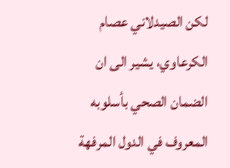لكن الصيدلاني عصام الكرعاوي، يشير الى ان الضمان الصحي بأسلوبه المعروف في الدول المرفهة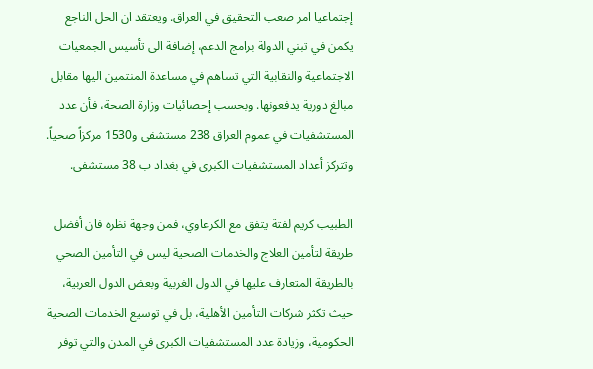إجتماعيا امر صعب التحقيق في العراق. ويعتقد ان الحل الناجع يكمن في تبني الدولة برامج الدعم، إضافة الى تأسيس الجمعيات الاجتماعية والنقابية التي تساهم في مساعدة المنتمين اليها مقابل مبالغ دورية يدفعونها. وبحسب إحصائيات وزارة الصحة، فأن عدد المستشفيات في عموم العراق 238 مستشفى و1530 مركزاً صحياً. وتتركز أعداد المستشفيات الكبرى في بغداد ب 38 مستشفى.

الطبيب كريم لفتة يتفق مع الكرعاوي، فمن وجهة نظره فان أفضل طريقة لتأمين العلاج والخدمات الصحية ليس في التأمين الصحي بالطريقة المتعارف عليها في الدول الغربية وبعض الدول العربية، حيث تكثر شركات التأمين الأهلية، بل في توسيع الخدمات الصحية الحكومية، وزيادة عدد المستشفيات الكبرى في المدن والتي توفر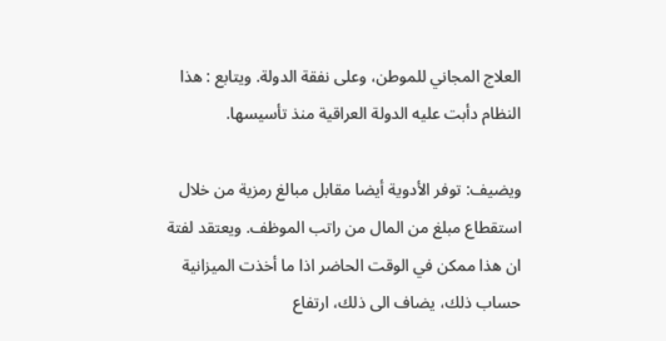العلاج المجاني للموطن، وعلى نفقة الدولة. ويتابع : هذا النظام دأبت عليه الدولة العراقية منذ تأسيسها.

ويضيف: توفر الأدوية أيضا مقابل مبالغ رمزية من خلال استقطاع مبلغ من المال من راتب الموظف. ويعتقد لفتة ان هذا ممكن في الوقت الحاضر اذا ما أخذت الميزانية حساب ذلك، يضاف الى ذلك، ارتفاع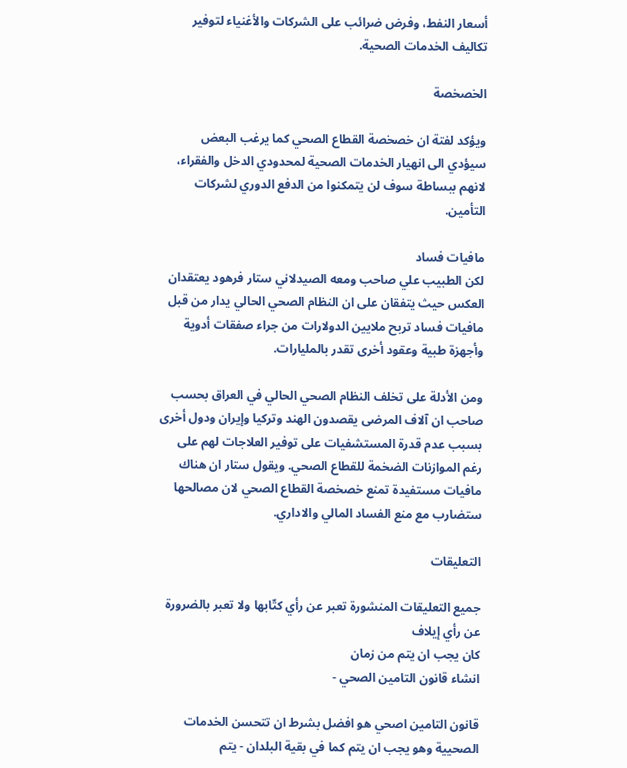أسعار النفط، وفرض ضرائب على الشركات والأغنياء لتوفير تكاليف الخدمات الصحية.

الخصخصة

ويؤكد لفتة ان خصخصة القطاع الصحي كما يرغب البعض سيؤدي الى انهيار الخدمات الصحية لمحدودي الدخل والفقراء، لانهم ببساطة سوف لن يتمكنوا من الدفع الدوري لشركات التأمين.

مافيات فساد
لكن الطبيب علي صاحب ومعه الصيدلاني ستار فرهود يعتقدان العكس حيث يتفقان على ان النظام الصحي الحالي يدار من قبل مافيات فساد تربح ملايين الدولارات من جراء صفقات أدوية وأجهزة طبية وعقود أخرى تقدر بالمليارات.

ومن الأدلة على تخلف النظام الصحي الحالي في العراق بحسب صاحب ان آلاف المرضى يقصدون الهند وتركيا وإيران ودول أخرى بسبب عدم قدرة المستشفيات على توفير العلاجات لهم على رغم الموازنات الضخمة للقطاع الصحي. ويقول ستار ان هناك مافيات مستفيدة تمنع خصخصة القطاع الصحي لان مصالحها ستضارب مع منع الفساد المالي والاداري.

التعليقات

جميع التعليقات المنشورة تعبر عن رأي كتّابها ولا تعبر بالضرورة عن رأي إيلاف
كان يجب ان يتم من زمان
انشاء قانون التامين الصحي -

قانون التامين اصحي هو افضل بشرط ان تتحسن الخدمات الصحيية وهو يجب ان يتم كما في بقية البلدان - يتم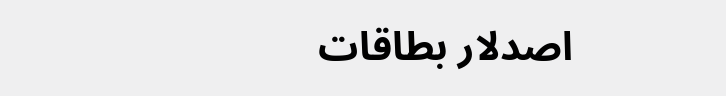اصدلار بطاقات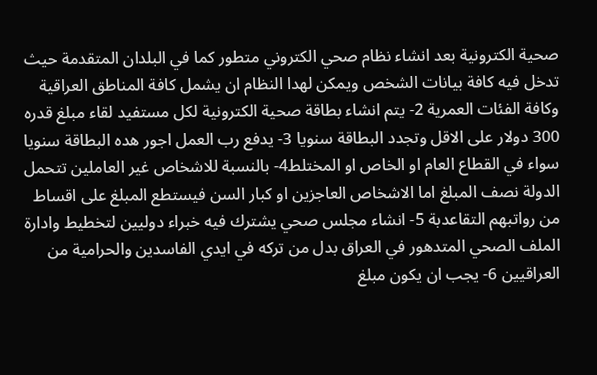صحية الكترونية بعد انشاء نظام صحي الكتروني متطور كما في البلدان المتقدمة حيث تدخل فيه كافة بيانات الشخص ويمكن لهدا النظام ان يشمل كافة المناطق العراقية وكافة الفئات العمرية 2- يتم انشاء بطاقة صحية الكترونية لكل مستفيد لقاء مبلغ قدره 300 دولار على الاقل وتجدد البطاقة سنويا 3- يدفع رب العمل اجور هده البطاقة سنويا سواء في القطاع العام او الخاص او المختلط4- بالنسبة للاشخاص غير العاملين تتحمل الدولة نصف المبلغ اما الاشخاص العاجزين او كبار السن فيستطع المبلغ على اقساط من رواتبهم التقاعدبة 5- انشاء مجلس صحي يشترك فيه خبراء دوليين لتخطيط وادارة الملف الصحي المتدهور في العراق بدل من تركه في ايدي الفاسدين والحرامية من العراقيين 6- يجب ان يكون مبلغ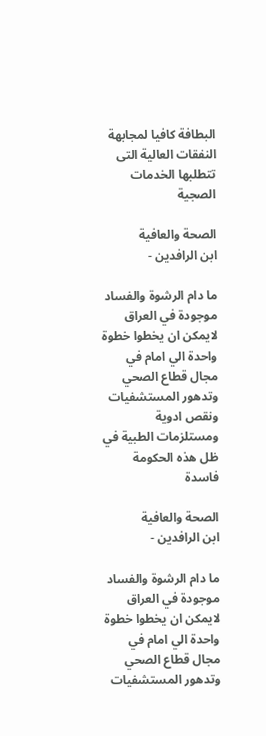البطافة كافيا لمجابهة النفقات العالية التى تتطلبها الخدمات الصجية

الصحة والعافية
ابن الرافدين -

ما دام الرشوة والفساد موجودة في العراق لايمكن ان يخطوا خطوة واحدة الي امام في مجال قطاع الصحي وتدهور المستشفيات ونقص ادوية ومستلزمات الطبية في ظل هذه الحكومة فاسدة

الصحة والعافية
ابن الرافدين -

ما دام الرشوة والفساد موجودة في العراق لايمكن ان يخطوا خطوة واحدة الي امام في مجال قطاع الصحي وتدهور المستشفيات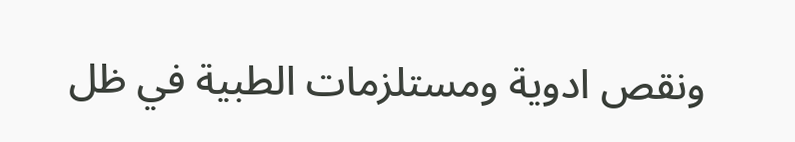ونقص ادوية ومستلزمات الطبية في ظل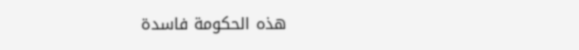هذه الحكومة فاسدة